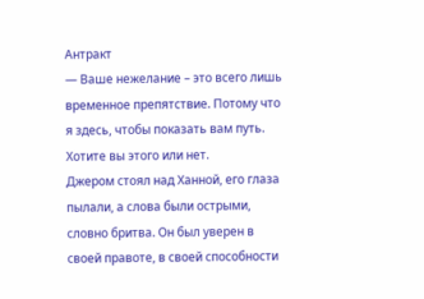Антракт
— Ваше нежелание – это всего лишь временное препятствие. Потому что я здесь, чтобы показать вам путь. Хотите вы этого или нет.
Джером стоял над Ханной, его глаза пылали, а слова были острыми, словно бритва. Он был уверен в своей правоте, в своей способности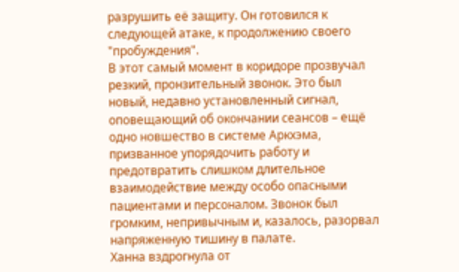разрушить её защиту. Он готовился к следующей атаке, к продолжению своего "пробуждения".
В этот самый момент в коридоре прозвучал резкий, пронзительный звонок. Это был новый, недавно установленный сигнал, оповещающий об окончании сеансов – ещё одно новшество в системе Аркхэма, призванное упорядочить работу и предотвратить слишком длительное взаимодействие между особо опасными пациентами и персоналом. Звонок был громким, непривычным и, казалось, разорвал напряженную тишину в палате.
Ханна вздрогнула от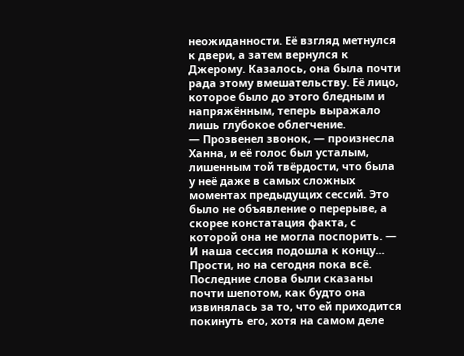неожиданности. Её взгляд метнулся к двери, а затем вернулся к Джерому. Казалось, она была почти рада этому вмешательству. Её лицо, которое было до этого бледным и напряжённым, теперь выражало лишь глубокое облегчение.
— Прозвенел звонок, — произнесла Ханна, и её голос был усталым, лишенным той твёрдости, что была у неё даже в самых сложных моментах предыдущих сессий. Это было не объявление о перерыве, а скорее констатация факта, с которой она не могла поспорить. — И наша сессия подошла к концу... Прости, но на сегодня пока всё.
Последние слова были сказаны почти шепотом, как будто она извинялась за то, что ей приходится покинуть его, хотя на самом деле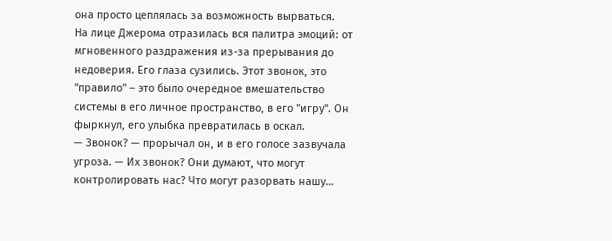она просто цеплялась за возможность вырваться.
На лице Джерома отразилась вся палитра эмоций: от мгновенного раздражения из-за прерывания до недоверия. Его глаза сузились. Этот звонок, это "правило" – это было очередное вмешательство системы в его личное пространство, в его "игру". Он фыркнул, его улыбка превратилась в оскал.
— Звонок? — прорычал он, и в его голосе зазвучала угроза. — Их звонок? Они думают, что могут контролировать нас? Что могут разорвать нашу…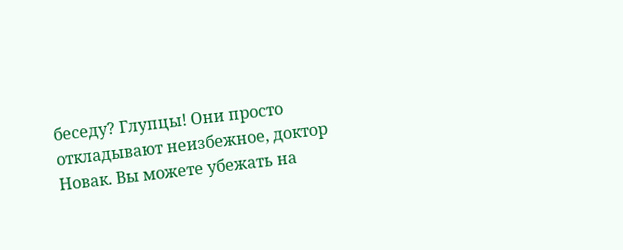беседу? Глупцы! Они просто откладывают неизбежное, доктор Новак. Вы можете убежать на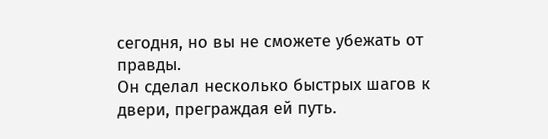сегодня, но вы не сможете убежать от правды.
Он сделал несколько быстрых шагов к двери, преграждая ей путь.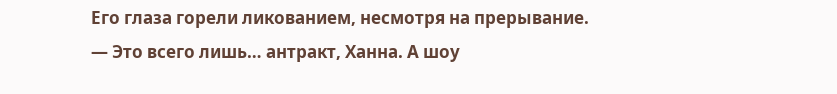Его глаза горели ликованием, несмотря на прерывание.
— Это всего лишь… антракт, Ханна. А шоу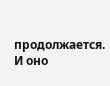продолжается. И оно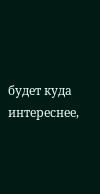будет куда интереснее,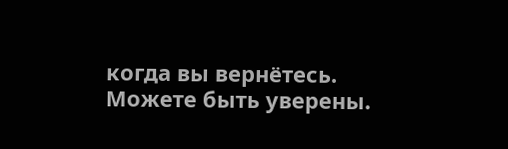когда вы вернётесь. Можете быть уверены.